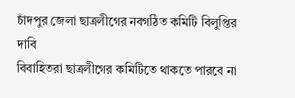চাঁদপুর জেলা ছাত্রলীগের নবগঠিত কমিটি বিলুপ্তির দাবি
বিবাহিতরা ছাত্রলীগের কমিটিতে থাকতে পারবে না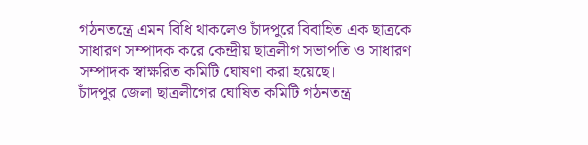গঠনতন্ত্রে এমন বিধি থাকলেও চাঁদপুরে বিবাহিত এক ছাত্রকে সাধারণ সম্পাদক করে কেন্দ্রীয় ছাত্রলীগ সভাপতি ও সাধারণ সম্পাদক স্বাক্ষরিত কমিটি ঘোষণা করা হয়েছে।
চাঁদপুর জেলা ছাত্রলীগের ঘোষিত কমিটি গঠনতন্ত্র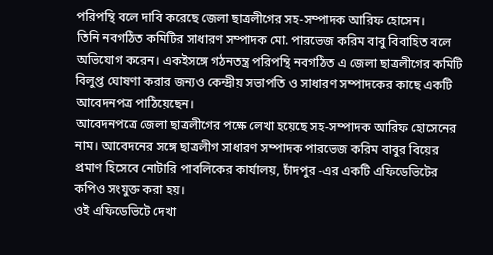পরিপন্থি বলে দাবি করেছে জেলা ছাত্রলীগের সহ-সম্পাদক আরিফ হোসেন।
তিনি নবগঠিত কমিটির সাধারণ সম্পাদক মো. পারভেজ করিম বাবু বিবাহিত বলে অভিযোগ করেন। একইসঙ্গে গঠনতন্ত্র পরিপন্থি নবগঠিত এ জেলা ছাত্রলীগের কমিটি বিলুপ্ত ঘোষণা করার জন্যও কেন্দ্রীয় সভাপতি ও সাধারণ সম্পাদকের কাছে একটি আবেদনপত্র পাঠিয়েছেন।
আবেদনপত্রে জেলা ছাত্রলীগের পক্ষে লেখা হয়েছে সহ-সম্পাদক আরিফ হোসেনের নাম। আবেদনের সঙ্গে ছাত্রলীগ সাধারণ সম্পাদক পারভেজ করিম বাবুর বিয়ের প্রমাণ হিসেবে নোটারি পাবলিকের কার্যালয়, চাঁদপুর -এর একটি এফিডেভিটের কপিও সংযুক্ত করা হয়।
ওই এফিডেভিটে দেখা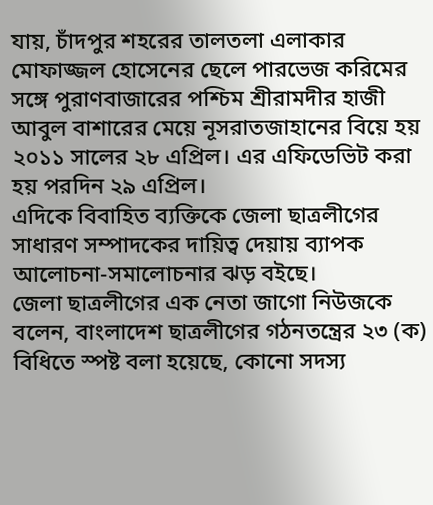যায়, চাঁদপুর শহরের তালতলা এলাকার মোফাজ্জল হোসেনের ছেলে পারভেজ করিমের সঙ্গে পুরাণবাজারের পশ্চিম শ্রীরামদীর হাজী আবুল বাশারের মেয়ে নূসরাতজাহানের বিয়ে হয় ২০১১ সালের ২৮ এপ্রিল। এর এফিডেভিট করা হয় পরদিন ২৯ এপ্রিল।
এদিকে বিবাহিত ব্যক্তিকে জেলা ছাত্রলীগের সাধারণ সম্পাদকের দায়িত্ব দেয়ায় ব্যাপক আলোচনা-সমালোচনার ঝড় বইছে।
জেলা ছাত্রলীগের এক নেতা জাগো নিউজকে বলেন, বাংলাদেশ ছাত্রলীগের গঠনতন্ত্রের ২৩ (ক) বিধিতে স্পষ্ট বলা হয়েছে, কোনো সদস্য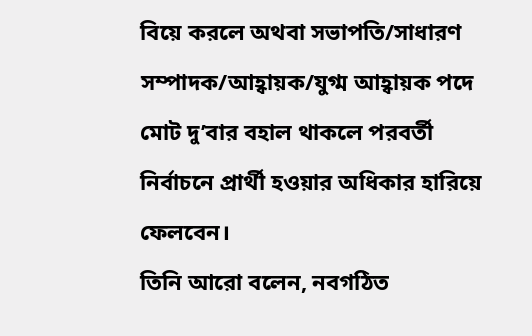বিয়ে করলে অথবা সভাপতি/সাধারণ সম্পাদক/আহ্বায়ক/যুগ্ম আহ্বায়ক পদে মোট দু’বার বহাল থাকলে পরবর্তী নির্বাচনে প্রার্থী হওয়ার অধিকার হারিয়ে ফেলবেন।
তিনি আরো বলেন, নবগঠিত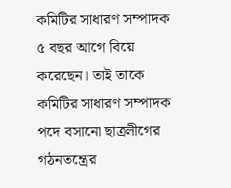কমিটির সাধারণ সম্পাদক ৫ বছর আগে বিয়ে করেছেন। তাই তাকে কমিটির সাধারণ সম্পাদক পদে বসানো ছাত্রলীগের গঠনতন্ত্রের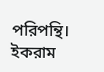পরিপন্থি।
ইকরাম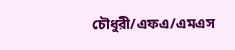চৌধুরী/এফএ/এমএস